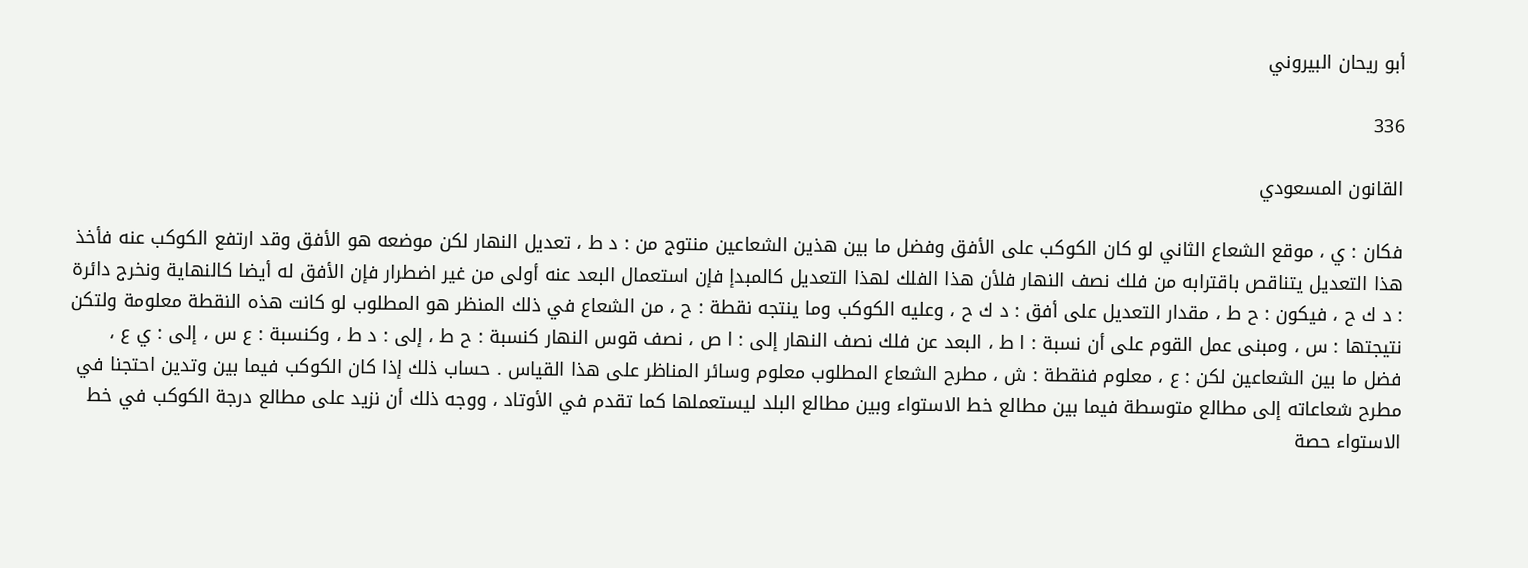أبو ريحان البيروني

336

القانون المسعودي

فكان : ي ، موقع الشعاع الثاني لو كان الكوكب على الأفق وفضل ما بين هذين الشعاعين منتوج من : د ط ، تعديل النهار لكن موضعه هو الأفق وقد ارتفع الكوكب عنه فأخذ هذا التعديل يتناقص باقترابه من فلك نصف النهار فلأن هذا الفلك لهذا التعديل كالمبدإ فإن استعمال البعد عنه أولى من غير اضطرار فإن الأفق له أيضا كالنهاية ونخرج دائرة : د ك ح ، فيكون : ح ط ، مقدار التعديل على أفق : د ك ح ، وعليه الكوكب وما ينتجه نقطة : ح ، من الشعاع في ذلك المنظر هو المطلوب لو كانت هذه النقطة معلومة ولتكن نتيجتها : س ، ومبنى عمل القوم على أن نسبة : ا ط ، البعد عن فلك نصف النهار إلى : ا ص ، نصف قوس النهار كنسبة : ح ط ، إلى : د ط ، وكنسبة : ع س ، إلى : ي ع ، فضل ما بين الشعاعين لكن : ع ، معلوم فنقطة : ش ، مطرح الشعاع المطلوب معلوم وسائر المناظر على هذا القياس . حساب ذلك إذا كان الكوكب فيما بين وتدين احتجنا في مطرح شعاعاته إلى مطالع متوسطة فيما بين مطالع خط الاستواء وبين مطالع البلد ليستعملها كما تقدم في الأوتاد ، ووجه ذلك أن نزيد على مطالع درجة الكوكب في خط الاستواء حصة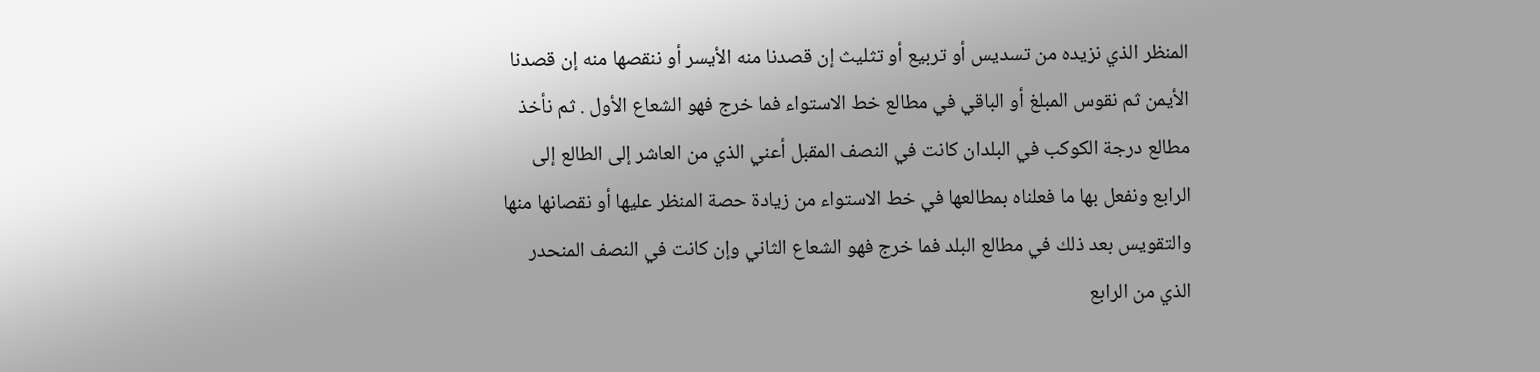المنظر الذي نزيده من تسديس أو تربيع أو تثليث إن قصدنا منه الأيسر أو ننقصها منه إن قصدنا الأيمن ثم نقوس المبلغ أو الباقي في مطالع خط الاستواء فما خرج فهو الشعاع الأول . ثم نأخذ مطالع درجة الكوكب في البلدان كانت في النصف المقبل أعني الذي من العاشر إلى الطالع إلى الرابع ونفعل بها ما فعلناه بمطالعها في خط الاستواء من زيادة حصة المنظر عليها أو نقصانها منها والتقويس بعد ذلك في مطالع البلد فما خرج فهو الشعاع الثاني وإن كانت في النصف المنحدر الذي من الرابع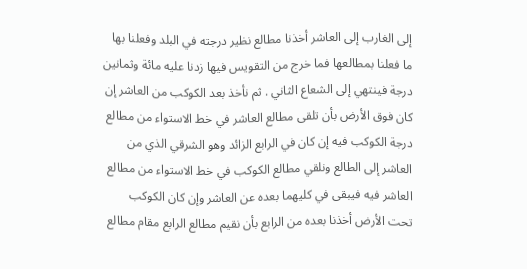إلى الغارب إلى العاشر أخذنا مطالع نظير درجته في البلد وفعلنا بها ما فعلنا بمطالعها فما خرج من التقويس فيها زدنا عليه مائة وثمانين درجة فينتهي إلى الشعاع الثاني . ثم نأخذ بعد الكوكب من العاشر إن كان فوق الأرض بأن تلقى مطالع العاشر في خط الاستواء من مطالع درجة الكوكب فيه إن كان في الرابع الزائد وهو الشرقي الذي من العاشر إلى الطالع ونلقي مطالع الكوكب في خط الاستواء من مطالع العاشر فيه فيبقى في كليهما بعده عن العاشر وإن كان الكوكب تحت الأرض أخذنا بعده من الرابع بأن نقيم مطالع الرابع مقام مطالع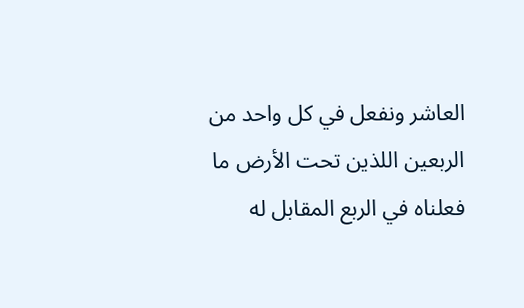العاشر ونفعل في كل واحد من الربعين اللذين تحت الأرض ما فعلناه في الربع المقابل له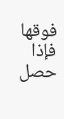فوقها فإذا حصل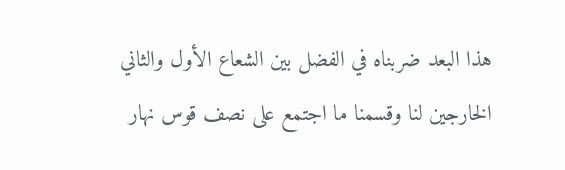هذا البعد ضربناه في الفضل بين الشعاع الأول والثاني الخارجين لنا وقسمنا ما اجتمع على نصف قوس نهار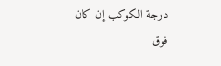درجة الكوكب إن كان فوق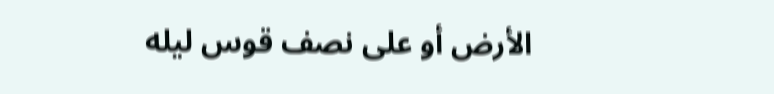الأرض أو على نصف قوس ليله